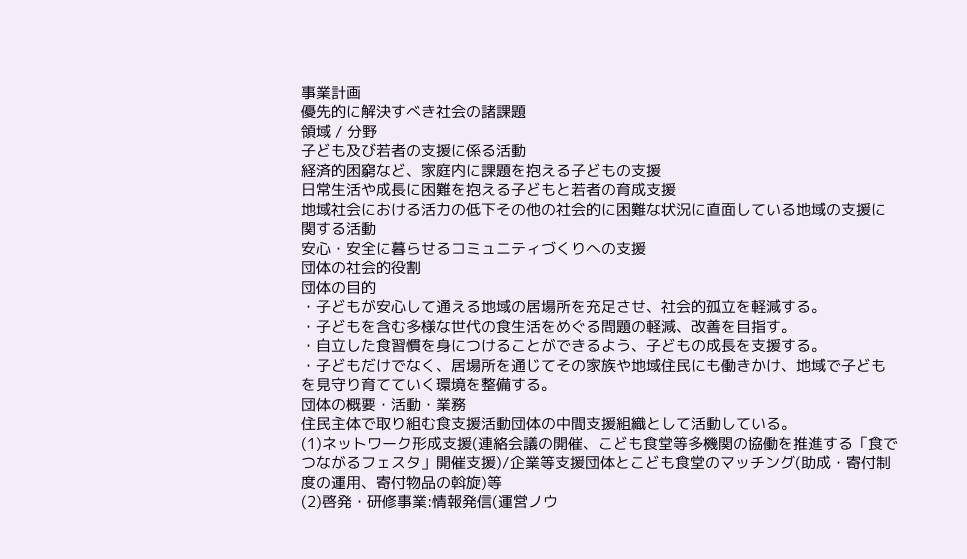事業計画
優先的に解決すべき社会の諸課題
領域 / 分野
子ども及び若者の支援に係る活動
経済的困窮など、家庭内に課題を抱える子どもの支援
日常生活や成長に困難を抱える子どもと若者の育成支援
地域社会における活力の低下その他の社会的に困難な状況に直面している地域の支援に関する活動
安心・安全に暮らせるコミュニティづくりへの支援
団体の社会的役割
団体の目的
・子どもが安心して通える地域の居場所を充足させ、社会的孤立を軽減する。
・子どもを含む多様な世代の食生活をめぐる問題の軽減、改善を目指す。
・自立した食習慣を身につけることができるよう、子どもの成長を支援する。
・子どもだけでなく、居場所を通じてその家族や地域住民にも働きかけ、地域で子どもを見守り育てていく環境を整備する。
団体の概要・活動・業務
住民主体で取り組む食支援活動団体の中間支援組織として活動している。
(1)ネットワーク形成支援(連絡会議の開催、こども食堂等多機関の協働を推進する「食でつながるフェスタ」開催支援)/企業等支援団体とこども食堂のマッチング(助成・寄付制度の運用、寄付物品の斡旋)等
(2)啓発・研修事業:情報発信(運営ノウ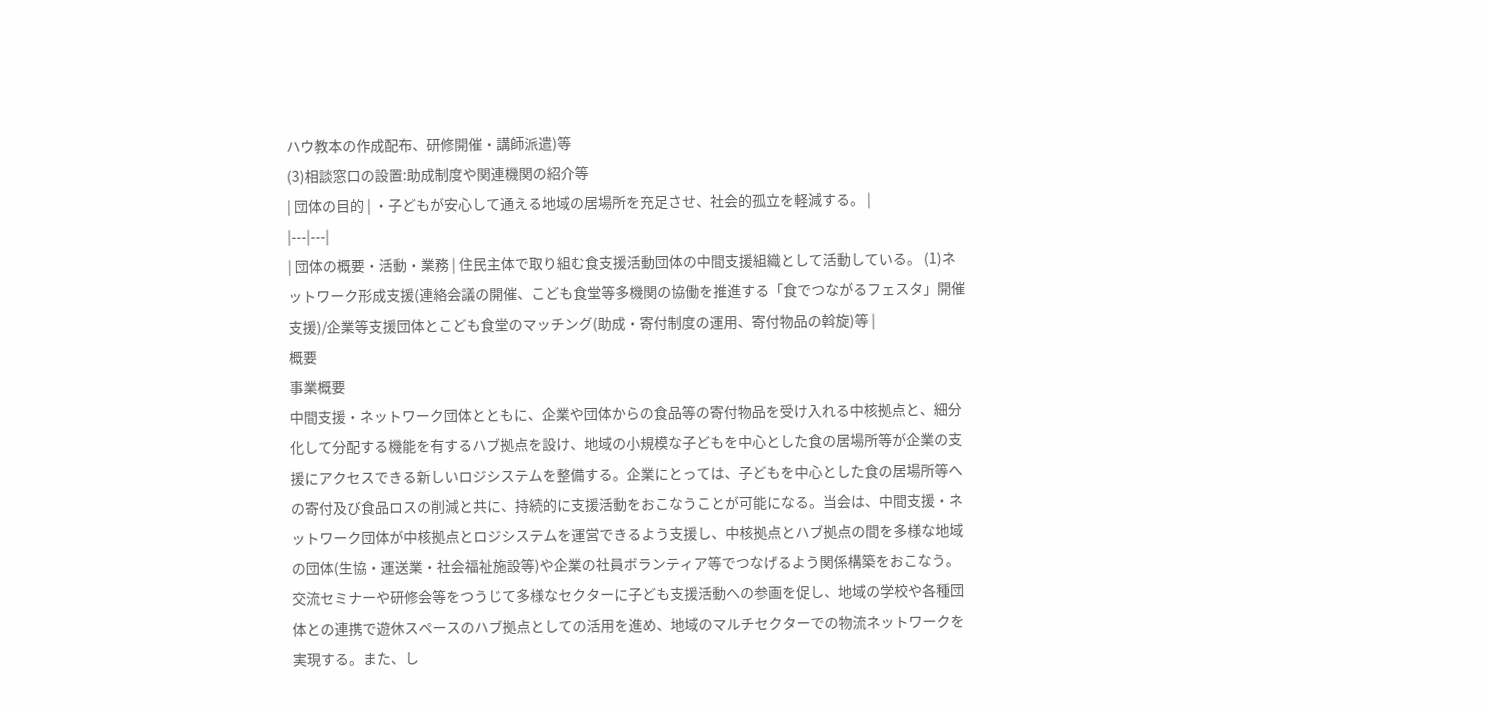ハウ教本の作成配布、研修開催・講師派遣)等
(3)相談窓口の設置:助成制度や関連機関の紹介等
| 団体の目的 | ・子どもが安心して通える地域の居場所を充足させ、社会的孤立を軽減する。 |
|---|---|
| 団体の概要・活動・業務 | 住民主体で取り組む食支援活動団体の中間支援組織として活動している。 (1)ネットワーク形成支援(連絡会議の開催、こども食堂等多機関の協働を推進する「食でつながるフェスタ」開催支援)/企業等支援団体とこども食堂のマッチング(助成・寄付制度の運用、寄付物品の斡旋)等 |
概要
事業概要
中間支援・ネットワーク団体とともに、企業や団体からの食品等の寄付物品を受け入れる中核拠点と、細分化して分配する機能を有するハブ拠点を設け、地域の小規模な子どもを中心とした食の居場所等が企業の支援にアクセスできる新しいロジシステムを整備する。企業にとっては、子どもを中心とした食の居場所等への寄付及び食品ロスの削減と共に、持続的に支援活動をおこなうことが可能になる。当会は、中間支援・ネットワーク団体が中核拠点とロジシステムを運営できるよう支援し、中核拠点とハブ拠点の間を多様な地域の団体(生協・運送業・社会福祉施設等)や企業の社員ボランティア等でつなげるよう関係構築をおこなう。交流セミナーや研修会等をつうじて多様なセクターに子ども支援活動への参画を促し、地域の学校や各種団体との連携で遊休スペースのハブ拠点としての活用を進め、地域のマルチセクターでの物流ネットワークを実現する。また、し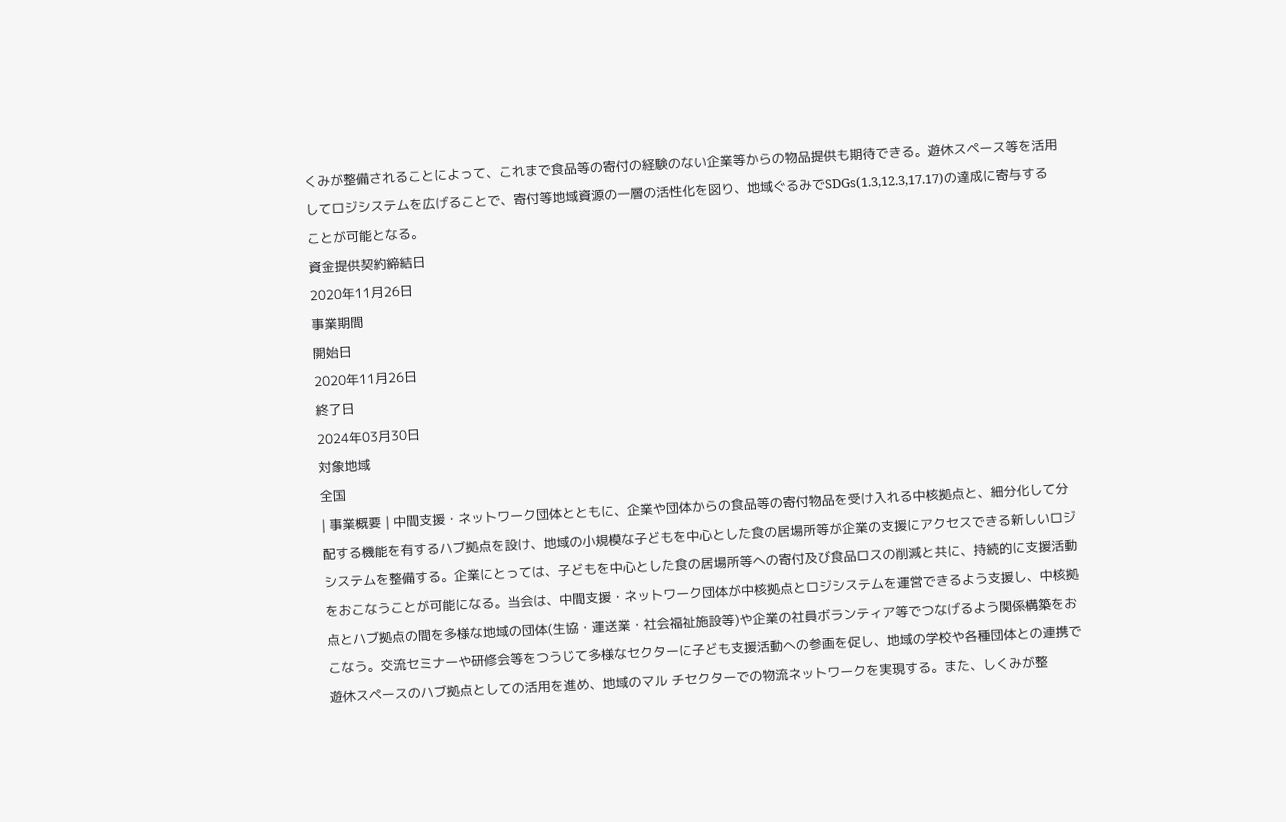くみが整備されることによって、これまで食品等の寄付の経験のない企業等からの物品提供も期待できる。遊休スペース等を活用してロジシステムを広げることで、寄付等地域資源の一層の活性化を図り、地域ぐるみでSDGs(1.3,12.3,17.17)の達成に寄与することが可能となる。
資金提供契約締結日
2020年11月26日
事業期間
開始日
2020年11月26日
終了日
2024年03月30日
対象地域
全国
| 事業概要 | 中間支援・ネットワーク団体とともに、企業や団体からの食品等の寄付物品を受け入れる中核拠点と、細分化して分配する機能を有するハブ拠点を設け、地域の小規模な子どもを中心とした食の居場所等が企業の支援にアクセスできる新しいロジシステムを整備する。企業にとっては、子どもを中心とした食の居場所等への寄付及び食品ロスの削減と共に、持続的に支援活動をおこなうことが可能になる。当会は、中間支援・ネットワーク団体が中核拠点とロジシステムを運営できるよう支援し、中核拠点とハブ拠点の間を多様な地域の団体(生協・運送業・社会福祉施設等)や企業の社員ボランティア等でつなげるよう関係構築をおこなう。交流セミナーや研修会等をつうじて多様なセクターに子ども支援活動への参画を促し、地域の学校や各種団体との連携で遊休スペースのハブ拠点としての活用を進め、地域のマル チセクターでの物流ネットワークを実現する。また、しくみが整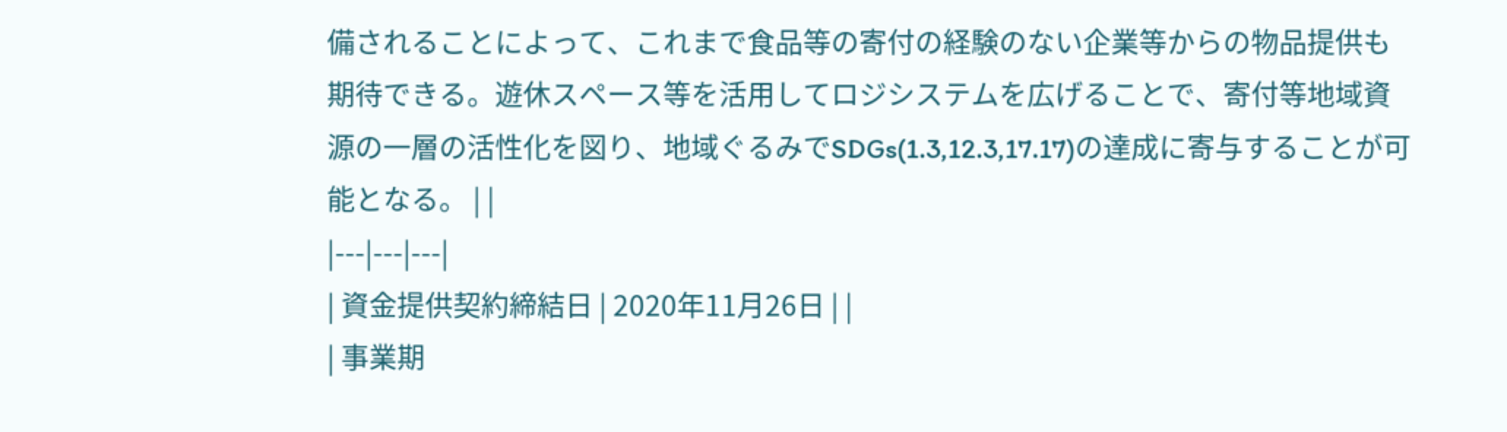備されることによって、これまで食品等の寄付の経験のない企業等からの物品提供も期待できる。遊休スペース等を活用してロジシステムを広げることで、寄付等地域資源の一層の活性化を図り、地域ぐるみでSDGs(1.3,12.3,17.17)の達成に寄与することが可能となる。 | |
|---|---|---|
| 資金提供契約締結日 | 2020年11月26日 | |
| 事業期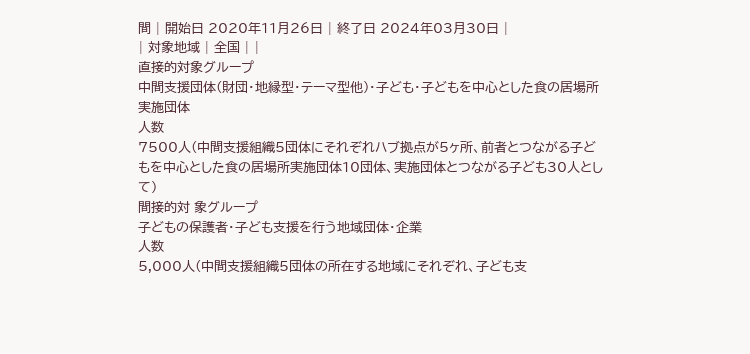間 | 開始日 2020年11月26日 | 終了日 2024年03月30日 |
| 対象地域 | 全国 | |
直接的対象グループ
中間支援団体(財団・地縁型・テーマ型他)・子ども・子どもを中心とした食の居場所実施団体
人数
7500人(中間支援組織5団体にそれぞれハブ拠点が5ヶ所、前者とつながる子どもを中心とした食の居場所実施団体10団体、実施団体とつながる子ども30人として)
間接的対 象グループ
子どもの保護者・子ども支援を行う地域団体・企業
人数
5,000人(中間支援組織5団体の所在する地域にそれぞれ、子ども支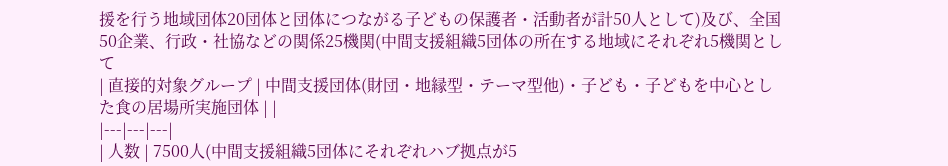援を行う地域団体20団体と団体につながる子どもの保護者・活動者が計50人として)及び、全国50企業、行政・社協などの関係25機関(中間支援組織5団体の所在する地域にそれぞれ5機関として
| 直接的対象グループ | 中間支援団体(財団・地縁型・テーマ型他)・子ども・子どもを中心とした食の居場所実施団体 | |
|---|---|---|
| 人数 | 7500人(中間支援組織5団体にそれぞれハブ拠点が5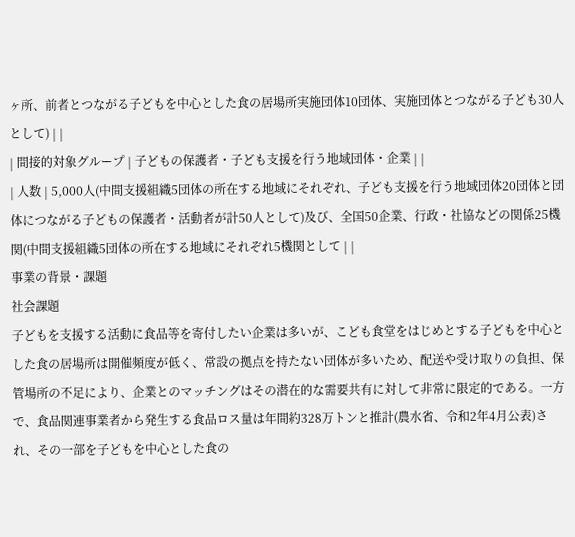ヶ所、前者とつながる子どもを中心とした食の居場所実施団体10団体、実施団体とつながる子ども30人として) | |
| 間接的対象グループ | 子どもの保護者・子ども支援を行う地域団体・企業 | |
| 人数 | 5,000人(中間支援組織5団体の所在する地域にそれぞれ、子ども支援を行う地域団体20団体と団体につながる子どもの保護者・活動者が計50人として)及び、全国50企業、行政・社協などの関係25機関(中間支援組織5団体の所在する地域にそれぞれ5機関として | |
事業の背景・課題
社会課題
子どもを支援する活動に食品等を寄付したい企業は多いが、こども食堂をはじめとする子どもを中心とした食の居場所は開催頻度が低く、常設の拠点を持たない団体が多いため、配送や受け取りの負担、保管場所の不足により、企業とのマッチングはその潜在的な需要共有に対して非常に限定的である。一方で、食品関連事業者から発生する食品ロス量は年間約328万トンと推計(農水省、令和2年4月公表)され、その一部を子どもを中心とした食の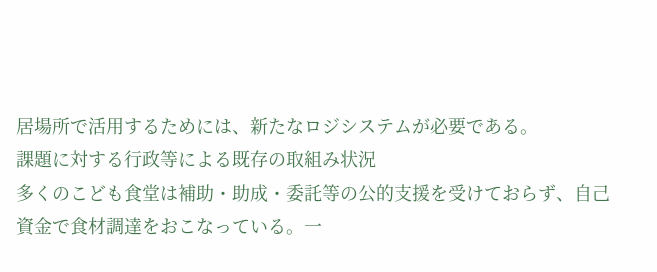居場所で活用するためには、新たなロジシステムが必要である。
課題に対する行政等による既存の取組み状況
多くのこども食堂は補助・助成・委託等の公的支援を受けておらず、自己資金で食材調達をおこなっている。一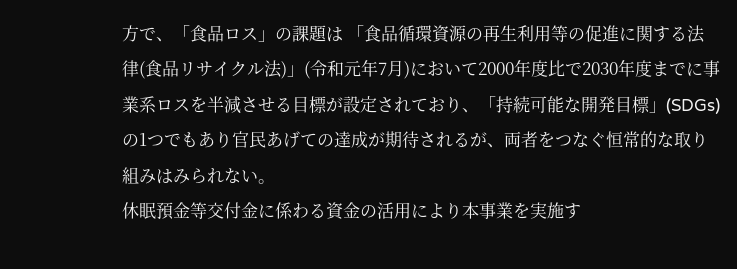方で、「食品ロス」の課題は 「食品循環資源の再生利用等の促進に関する法律(食品リサイクル法)」(令和元年7月)において2000年度比で2030年度までに事業系ロスを半減させる目標が設定されており、「持続可能な開発目標」(SDGs)の1つでもあり官民あげての達成が期待されるが、両者をつなぐ恒常的な取り組みはみられない。
休眠預金等交付金に係わる資金の活用により本事業を実施す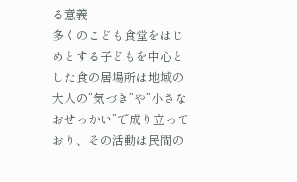る意義
多くのこども食堂をはじめとする子どもを中心とした食の居場所は地域の大人の”気づき”や”小さなおせっかい”で成り立っており、その活動は民間の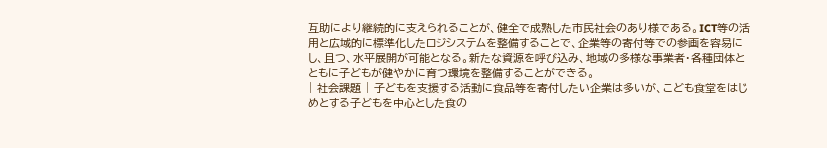互助により継続的に支えられることが、健全で成熟した市民社会のあり様である。ICT等の活用と広域的に標準化したロジシステムを整備することで、企業等の寄付等での参画を容易にし、且つ、水平展開が可能となる。新たな資源を呼び込み、地域の多様な事業者・各種団体とともに子どもが健やかに育つ環境を整備することができる。
| 社会課題 | 子どもを支援する活動に食品等を寄付したい企業は多いが、こども食堂をはじめとする子どもを中心とした食の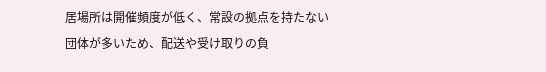居場所は開催頻度が低く、常設の拠点を持たない団体が多いため、配送や受け取りの負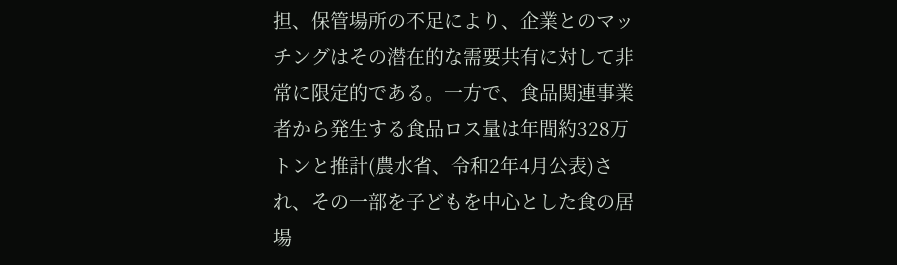担、保管場所の不足により、企業とのマッチングはその潜在的な需要共有に対して非常に限定的である。一方で、食品関連事業者から発生する食品ロス量は年間約328万トンと推計(農水省、令和2年4月公表)され、その一部を子どもを中心とした食の居場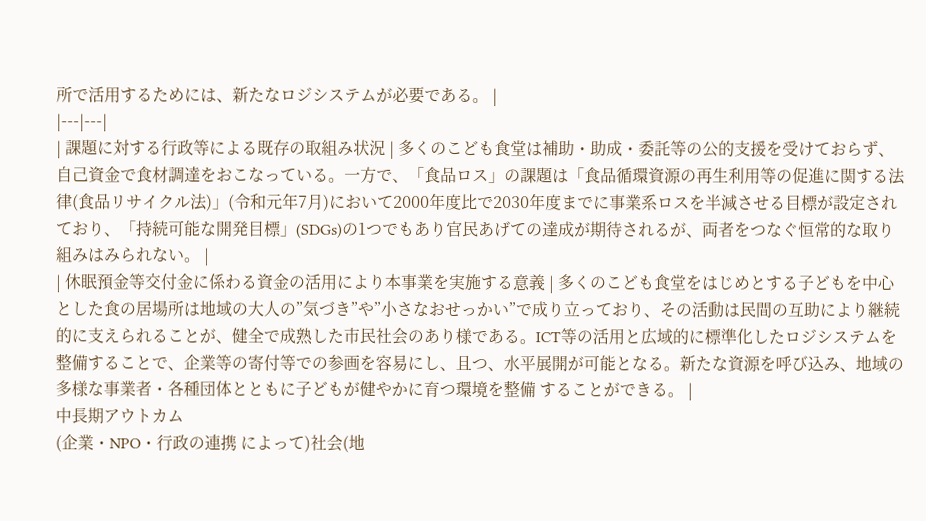所で活用するためには、新たなロジシステムが必要である。 |
|---|---|
| 課題に対する行政等による既存の取組み状況 | 多くのこども食堂は補助・助成・委託等の公的支援を受けておらず、自己資金で食材調達をおこなっている。一方で、「食品ロス」の課題は「食品循環資源の再生利用等の促進に関する法律(食品リサイクル法)」(令和元年7月)において2000年度比で2030年度までに事業系ロスを半減させる目標が設定されており、「持続可能な開発目標」(SDGs)の1つでもあり官民あげての達成が期待されるが、両者をつなぐ恒常的な取り組みはみられない。 |
| 休眠預金等交付金に係わる資金の活用により本事業を実施する意義 | 多くのこども食堂をはじめとする子どもを中心とした食の居場所は地域の大人の”気づき”や”小さなおせっかい”で成り立っており、その活動は民間の互助により継続的に支えられることが、健全で成熟した市民社会のあり様である。ICT等の活用と広域的に標準化したロジシステムを整備することで、企業等の寄付等での参画を容易にし、且つ、水平展開が可能となる。新たな資源を呼び込み、地域の多様な事業者・各種団体とともに子どもが健やかに育つ環境を整備 することができる。 |
中長期アウトカム
(企業・NPO・行政の連携 によって)社会(地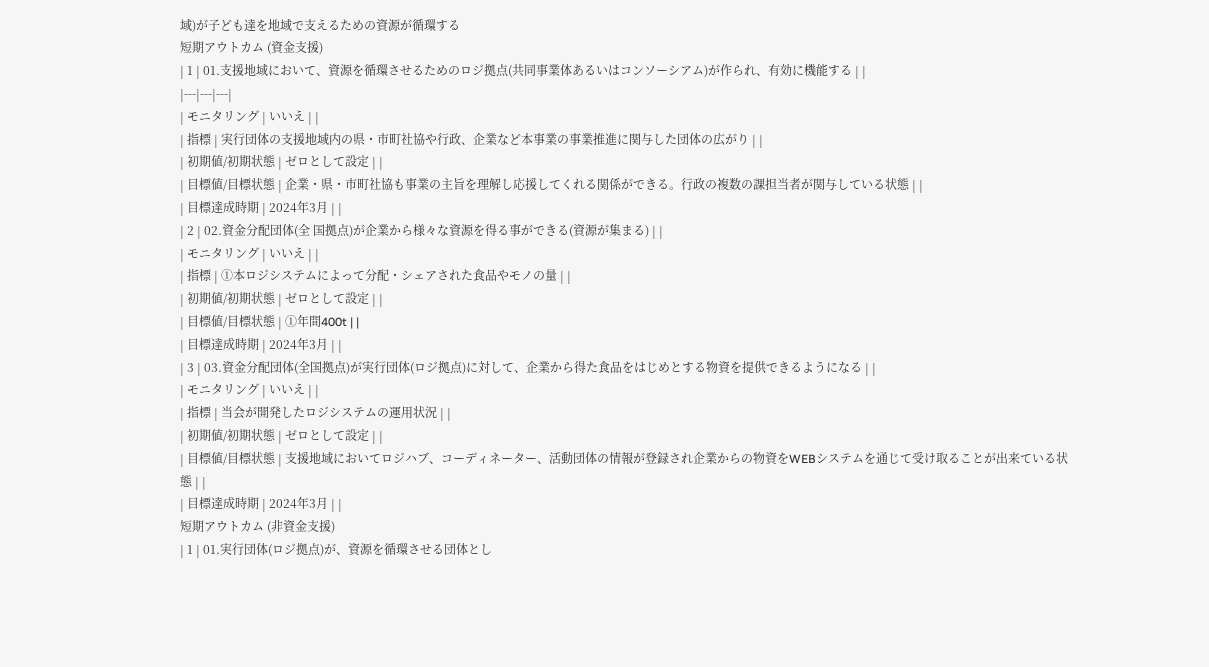域)が子ども達を地域で支えるための資源が循環する
短期アウトカム (資金支援)
| 1 | 01.支援地域において、資源を循環させるためのロジ拠点(共同事業体あるいはコンソーシアム)が作られ、有効に機能する | |
|---|---|---|
| モニタリング | いいえ | |
| 指標 | 実行団体の支援地域内の県・市町社協や行政、企業など本事業の事業推進に関与した団体の広がり | |
| 初期値/初期状態 | ゼロとして設定 | |
| 目標値/目標状態 | 企業・県・市町社協も事業の主旨を理解し応援してくれる関係ができる。行政の複数の課担当者が関与している状態 | |
| 目標達成時期 | 2024年3月 | |
| 2 | 02.資金分配団体(全 国拠点)が企業から様々な資源を得る事ができる(資源が集まる) | |
| モニタリング | いいえ | |
| 指標 | ➀本ロジシステムによって分配・シェアされた食品やモノの量 | |
| 初期値/初期状態 | ゼロとして設定 | |
| 目標値/目標状態 | ➀年間400t | |
| 目標達成時期 | 2024年3月 | |
| 3 | 03.資金分配団体(全国拠点)が実行団体(ロジ拠点)に対して、企業から得た食品をはじめとする物資を提供できるようになる | |
| モニタリング | いいえ | |
| 指標 | 当会が開発したロジシステムの運用状況 | |
| 初期値/初期状態 | ゼロとして設定 | |
| 目標値/目標状態 | 支援地域においてロジハブ、コーディネーター、活動団体の情報が登録され企業からの物資をWEBシステムを通じて受け取ることが出来ている状態 | |
| 目標達成時期 | 2024年3月 | |
短期アウトカム (非資金支援)
| 1 | 01.実行団体(ロジ拠点)が、資源を循環させる団体とし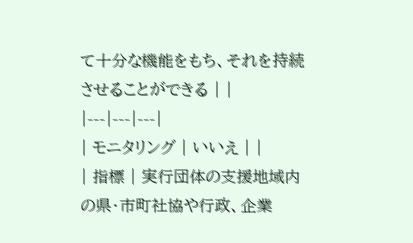て十分な機能をもち、それを持続させることができる | |
|---|---|---|
| モニタリング | いいえ | |
| 指標 | 実行団体の支援地域内の県・市町社協や行政、企業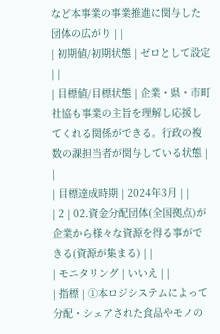など本事業の事業推進に関与した団体の広がり | |
| 初期値/初期状態 | ゼロとして設定 | |
| 目標値/目標状態 | 企業・県・市町社協も事業の主旨を理解し応援してくれる関係ができる。行政の複数の課担当者が関与している状態 | |
| 目標達成時期 | 2024年3月 | |
| 2 | 02.資金分配団体(全国拠点)が企業から様々な資源を得る事ができる(資源が集まる) | |
| モニタリング | いいえ | |
| 指標 | ➀本ロジシステムによって分配・シェアされた食品やモノの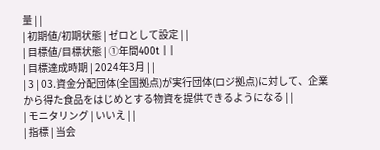量 | |
| 初期値/初期状態 | ゼロとして設定 | |
| 目標値/目標状態 | ➀年間400t | |
| 目標達成時期 | 2024年3月 | |
| 3 | 03.資金分配団体(全国拠点)が実行団体(ロジ拠点)に対して、企業から得た食品をはじめとする物資を提供できるようになる | |
| モニタリング | いいえ | |
| 指標 | 当会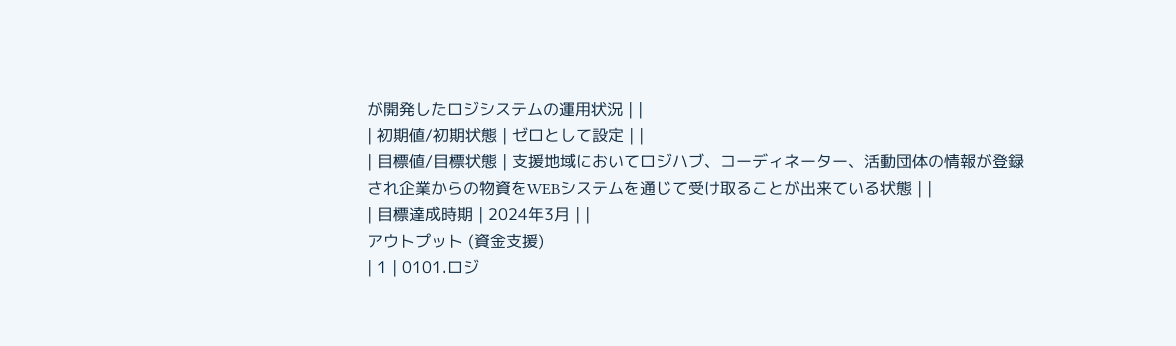が開発したロジシステムの運用状況 | |
| 初期値/初期状態 | ゼロとして設定 | |
| 目標値/目標状態 | 支援地域においてロジハブ、コーディネーター、活動団体の情報が登録され企業からの物資をWEBシステムを通じて受け取ることが出来ている状態 | |
| 目標達成時期 | 2024年3月 | |
アウトプット (資金支援)
| 1 | 0101.ロジ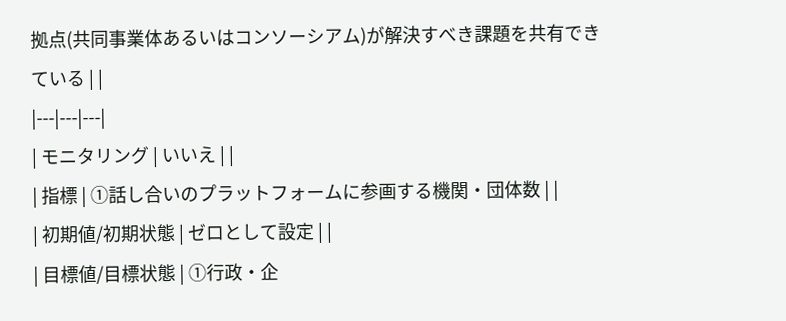拠点(共同事業体あるいはコンソーシアム)が解決すべき課題を共有できている | |
|---|---|---|
| モニタリング | いいえ | |
| 指標 | ➀話し合いのプラットフォームに参画する機関・団体数 | |
| 初期値/初期状態 | ゼロとして設定 | |
| 目標値/目標状態 | ➀行政・企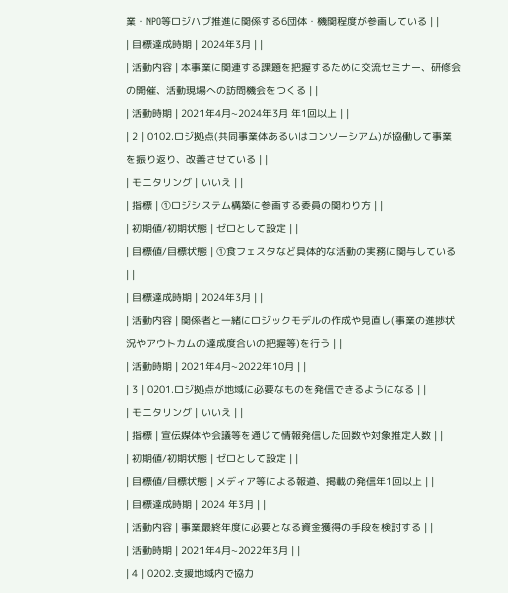業・NPO等ロジハブ推進に関係する6団体・機関程度が参画している | |
| 目標達成時期 | 2024年3月 | |
| 活動内容 | 本事業に関連する課題を把握するために交流セミナー、研修会の開催、活動現場への訪問機会をつくる | |
| 活動時期 | 2021年4月~2024年3月 年1回以上 | |
| 2 | 0102.ロジ拠点(共同事業体あるいはコンソーシアム)が協働して事業を振り返り、改善させている | |
| モニタリング | いいえ | |
| 指標 | ➀ロジシステム構築に参画する委員の関わり方 | |
| 初期値/初期状態 | ゼロとして設定 | |
| 目標値/目標状態 | ➀食フェスタなど具体的な活動の実務に関与している | |
| 目標達成時期 | 2024年3月 | |
| 活動内容 | 関係者と一緒にロジックモデルの作成や見直し(事業の進捗状況やアウトカムの達成度合いの把握等)を行う | |
| 活動時期 | 2021年4月~2022年10月 | |
| 3 | 0201.ロジ拠点が地域に必要なものを発信できるようになる | |
| モニタリング | いいえ | |
| 指標 | 宣伝媒体や会議等を通じて情報発信した回数や対象推定人数 | |
| 初期値/初期状態 | ゼロとして設定 | |
| 目標値/目標状態 | メディア等による報道、掲載の発信年1回以上 | |
| 目標達成時期 | 2024 年3月 | |
| 活動内容 | 事業最終年度に必要となる資金獲得の手段を検討する | |
| 活動時期 | 2021年4月~2022年3月 | |
| 4 | 0202.支援地域内で協力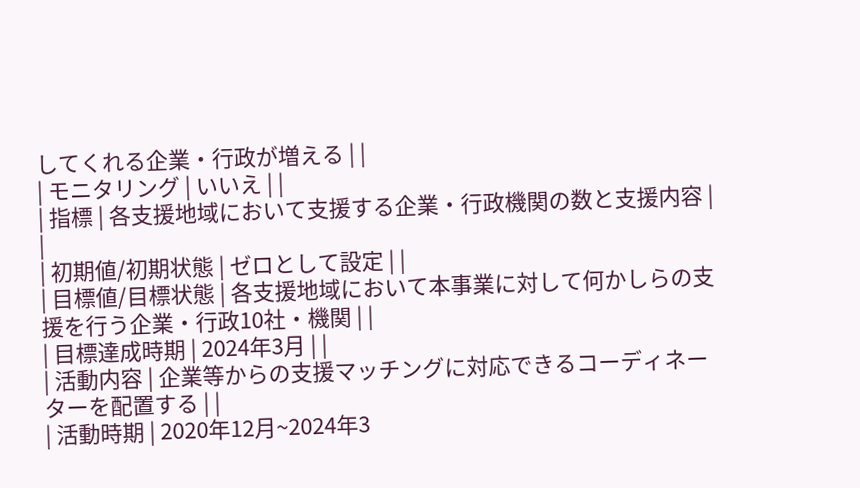してくれる企業・行政が増える | |
| モニタリング | いいえ | |
| 指標 | 各支援地域において支援する企業・行政機関の数と支援内容 | |
| 初期値/初期状態 | ゼロとして設定 | |
| 目標値/目標状態 | 各支援地域において本事業に対して何かしらの支援を行う企業・行政10社・機関 | |
| 目標達成時期 | 2024年3月 | |
| 活動内容 | 企業等からの支援マッチングに対応できるコーディネーターを配置する | |
| 活動時期 | 2020年12月~2024年3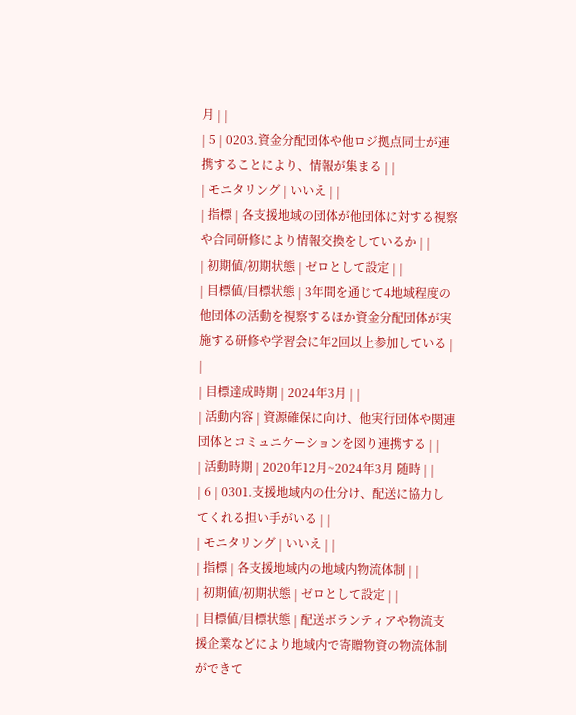月 | |
| 5 | 0203.資金分配団体や他ロジ拠点同士が連携することにより、情報が集まる | |
| モニタリング | いいえ | |
| 指標 | 各支援地域の団体が他団体に対する視察や合同研修により情報交換をしているか | |
| 初期値/初期状態 | ゼロとして設定 | |
| 目標値/目標状態 | 3年間を通じて4地域程度の他団体の活動を視察するほか資金分配団体が実施する研修や学習会に年2回以上参加している | |
| 目標達成時期 | 2024年3月 | |
| 活動内容 | 資源確保に向け、他実行団体や関連団体とコミュニケーションを図り連携する | |
| 活動時期 | 2020年12月~2024年3月 随時 | |
| 6 | 0301.支援地域内の仕分け、配送に協力してくれる担い手がいる | |
| モニタリング | いいえ | |
| 指標 | 各支援地域内の地域内物流体制 | |
| 初期値/初期状態 | ゼロとして設定 | |
| 目標値/目標状態 | 配送ボランティアや物流支援企業などにより地域内で寄贈物資の物流体制ができて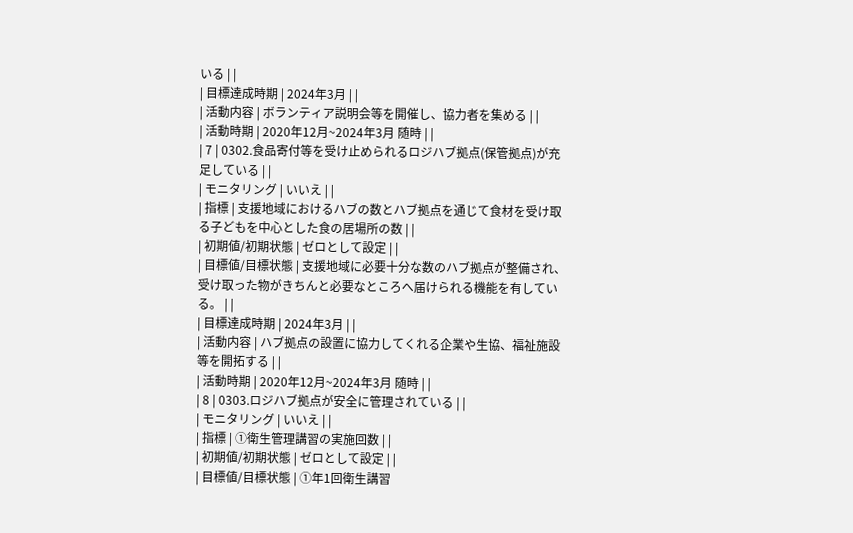いる | |
| 目標達成時期 | 2024年3月 | |
| 活動内容 | ボランティア説明会等を開催し、協力者を集める | |
| 活動時期 | 2020年12月~2024年3月 随時 | |
| 7 | 0302.食品寄付等を受け止められるロジハブ拠点(保管拠点)が充足している | |
| モニタリング | いいえ | |
| 指標 | 支援地域におけるハブの数とハブ拠点を通じて食材を受け取る子どもを中心とした食の居場所の数 | |
| 初期値/初期状態 | ゼロとして設定 | |
| 目標値/目標状態 | 支援地域に必要十分な数のハブ拠点が整備され、受け取った物がきちんと必要なところへ届けられる機能を有している。 | |
| 目標達成時期 | 2024年3月 | |
| 活動内容 | ハブ拠点の設置に協力してくれる企業や生協、福祉施設等を開拓する | |
| 活動時期 | 2020年12月~2024年3月 随時 | |
| 8 | 0303.ロジハブ拠点が安全に管理されている | |
| モニタリング | いいえ | |
| 指標 | ➀衛生管理講習の実施回数 | |
| 初期値/初期状態 | ゼロとして設定 | |
| 目標値/目標状態 | ➀年1回衛生講習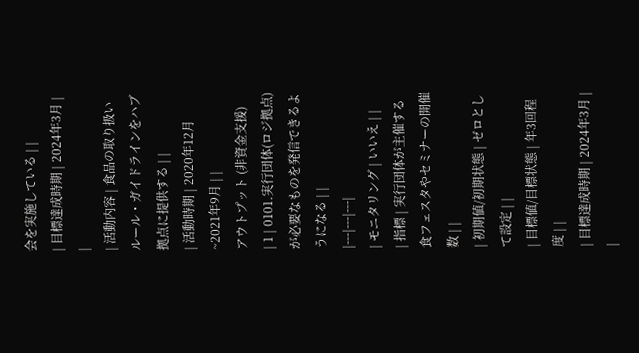会を実施している | |
| 目標達成時期 | 2024年3月 | |
| 活動内容 | 食品の取り扱いルール・ガイドラインをハブ拠点に提供する | |
| 活動時期 | 2020年12月~2021年9月 | |
アウトプット (非資金支援)
| 1 | 0101.実行団体(ロジ拠点)が必要なものを発信できるようになる | |
|---|---|---|
| モニタリング | いいえ | |
| 指標 | 実行団体が主催する食フェスタやセミナーの開催数 | |
| 初期値/初期状態 | ゼロとして設定 | |
| 目標値/目標状態 | 年3回程度 | |
| 目標達成時期 | 2024年3月 | |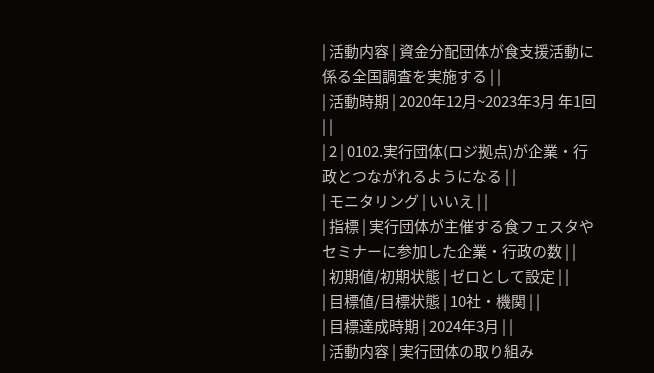| 活動内容 | 資金分配団体が食支援活動に係る全国調査を実施する | |
| 活動時期 | 2020年12月~2023年3月 年1回 | |
| 2 | 0102.実行団体(ロジ拠点)が企業・行政とつながれるようになる | |
| モニタリング | いいえ | |
| 指標 | 実行団体が主催する食フェスタやセミナーに参加した企業・行政の数 | |
| 初期値/初期状態 | ゼロとして設定 | |
| 目標値/目標状態 | 10社・機関 | |
| 目標達成時期 | 2024年3月 | |
| 活動内容 | 実行団体の取り組み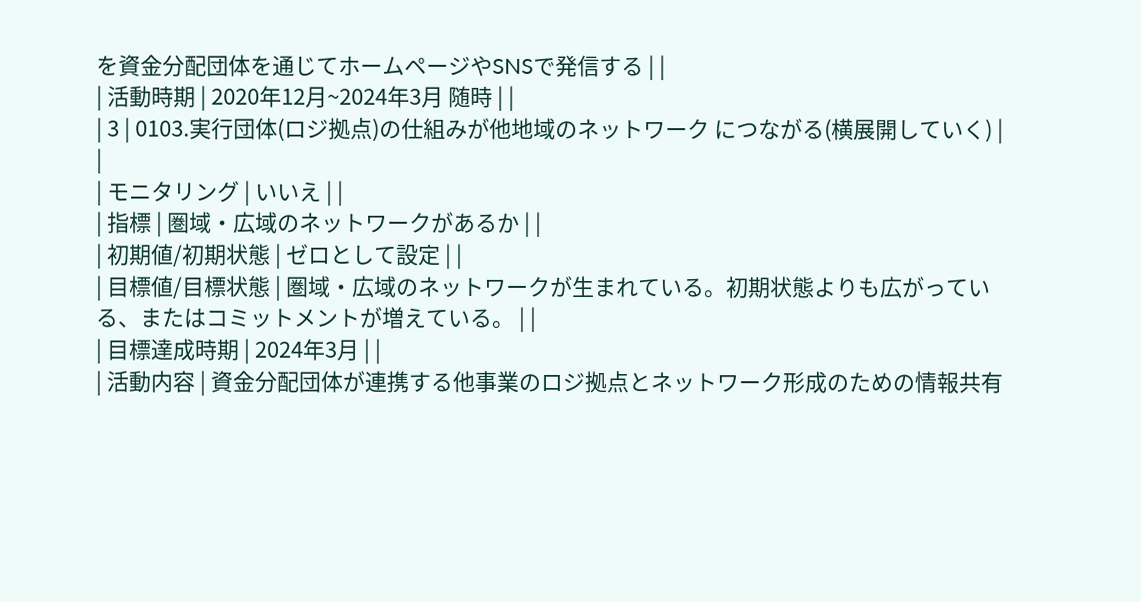を資金分配団体を通じてホームページやSNSで発信する | |
| 活動時期 | 2020年12月~2024年3月 随時 | |
| 3 | 0103.実行団体(ロジ拠点)の仕組みが他地域のネットワーク につながる(横展開していく) | |
| モニタリング | いいえ | |
| 指標 | 圏域・広域のネットワークがあるか | |
| 初期値/初期状態 | ゼロとして設定 | |
| 目標値/目標状態 | 圏域・広域のネットワークが生まれている。初期状態よりも広がっている、またはコミットメントが増えている。 | |
| 目標達成時期 | 2024年3月 | |
| 活動内容 | 資金分配団体が連携する他事業のロジ拠点とネットワーク形成のための情報共有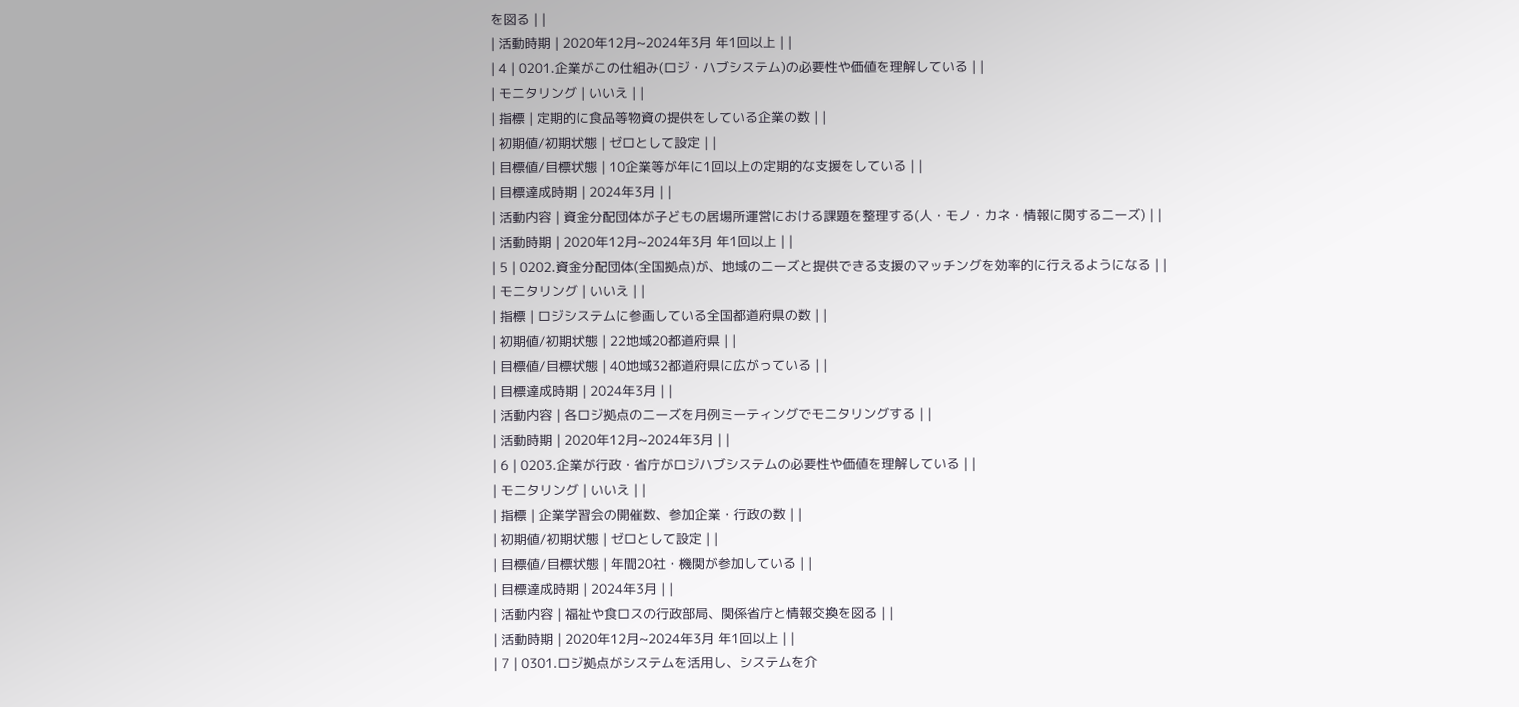を図る | |
| 活動時期 | 2020年12月~2024年3月 年1回以上 | |
| 4 | 0201.企業がこの仕組み(ロジ・ハブシステム)の必要性や価値を理解している | |
| モニタリング | いいえ | |
| 指標 | 定期的に食品等物資の提供をしている企業の数 | |
| 初期値/初期状態 | ゼロとして設定 | |
| 目標値/目標状態 | 10企業等が年に1回以上の定期的な支援をしている | |
| 目標達成時期 | 2024年3月 | |
| 活動内容 | 資金分配団体が子どもの居場所運営における課題を整理する(人・モノ・カネ・情報に関するニーズ) | |
| 活動時期 | 2020年12月~2024年3月 年1回以上 | |
| 5 | 0202.資金分配団体(全国拠点)が、地域のニーズと提供できる支援のマッチングを効率的に行えるようになる | |
| モニタリング | いいえ | |
| 指標 | ロジシステムに参画している全国都道府県の数 | |
| 初期値/初期状態 | 22地域20都道府県 | |
| 目標値/目標状態 | 40地域32都道府県に広がっている | |
| 目標達成時期 | 2024年3月 | |
| 活動内容 | 各ロジ拠点のニーズを月例ミーティングでモニタリングする | |
| 活動時期 | 2020年12月~2024年3月 | |
| 6 | 0203.企業が行政・省庁がロジハブシステムの必要性や価値を理解している | |
| モニタリング | いいえ | |
| 指標 | 企業学習会の開催数、参加企業・行政の数 | |
| 初期値/初期状態 | ゼロとして設定 | |
| 目標値/目標状態 | 年間20社・機関が参加している | |
| 目標達成時期 | 2024年3月 | |
| 活動内容 | 福祉や食ロスの行政部局、関係省庁と情報交換を図る | |
| 活動時期 | 2020年12月~2024年3月 年1回以上 | |
| 7 | 0301.ロジ拠点がシステムを活用し、システムを介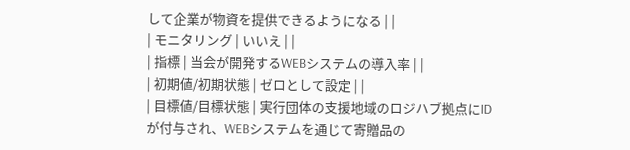して企業が物資を提供できるようになる | |
| モニタリング | いいえ | |
| 指標 | 当会が開発するWEBシステムの導入率 | |
| 初期値/初期状態 | ゼロとして設定 | |
| 目標値/目標状態 | 実行団体の支援地域のロジハブ拠点にIDが付与され、WEBシステムを通じて寄贈品の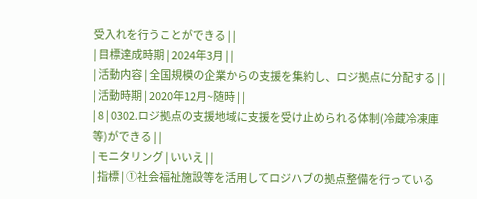受入れを行うことができる | |
| 目標達成時期 | 2024年3月 | |
| 活動内容 | 全国規模の企業からの支援を集約し、ロジ拠点に分配する | |
| 活動時期 | 2020年12月~随時 | |
| 8 | 0302.ロジ拠点の支援地域に支援を受け止められる体制(冷蔵冷凍庫等)ができる | |
| モニタリング | いいえ | |
| 指標 | ➀社会福祉施設等を活用してロジハブの拠点整備を行っている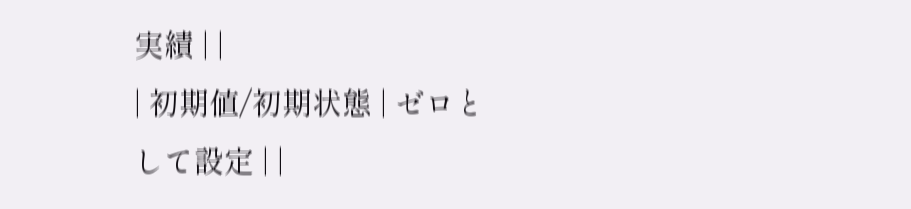実績 | |
| 初期値/初期状態 | ゼロとして設定 | |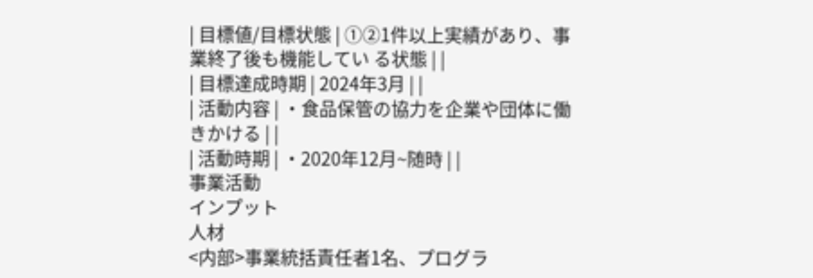| 目標値/目標状態 | ➀②1件以上実績があり、事業終了後も機能してい る状態 | |
| 目標達成時期 | 2024年3月 | |
| 活動内容 | ・食品保管の協力を企業や団体に働きかける | |
| 活動時期 | ・2020年12月~随時 | |
事業活動
インプット
人材
<内部>事業統括責任者1名、プログラ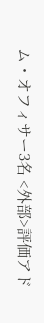ム・オフィサー3名 <外部>評価アド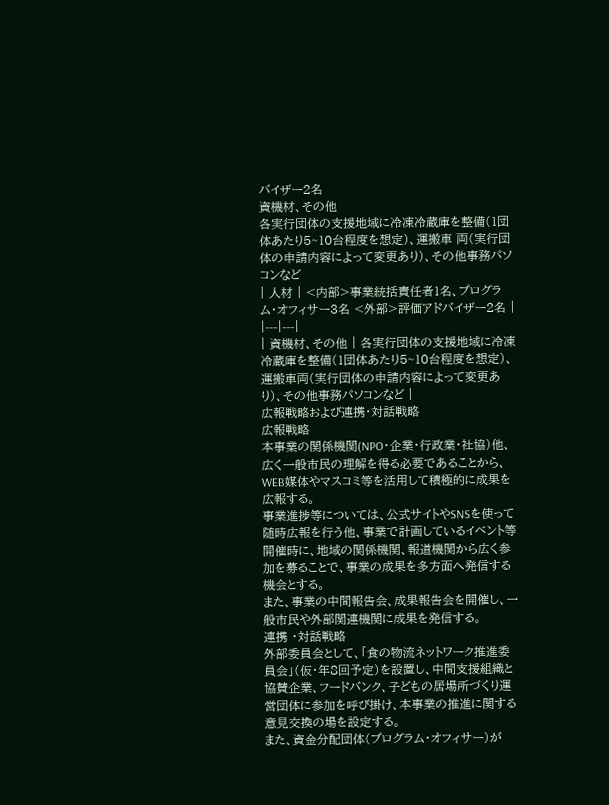バイザー2名
資機材、その他
各実行団体の支援地域に冷凍冷蔵庫を整備(1団体あたり5~10台程度を想定)、運搬車 両(実行団体の申請内容によって変更あり)、その他事務パソコンなど
| 人材 | <内部>事業統括責任者1名、プログラム・オフィサー3名 <外部>評価アドバイザー2名 |
|---|---|
| 資機材、その他 | 各実行団体の支援地域に冷凍冷蔵庫を整備(1団体あたり5~10台程度を想定)、運搬車両(実行団体の申請内容によって変更あり)、その他事務パソコンなど |
広報戦略および連携・対話戦略
広報戦略
本事業の関係機関(NPO・企業・行政業・社協)他、広く一般市民の理解を得る必要であることから、WEB媒体やマスコミ等を活用して積極的に成果を広報する。
事業進捗等については、公式サイトやSNSを使って随時広報を行う他、事業で計画しているイベント等開催時に、地域の関係機関、報道機関から広く参加を募ることで、事業の成果を多方面へ発信する機会とする。
また、事業の中間報告会、成果報告会を開催し、一般市民や外部関連機関に成果を発信する。
連携 ・対話戦略
外部委員会として、「食の物流ネットワーク推進委員会」(仮・年8回予定)を設置し、中間支援組織と協賛企業、フードバンク、子どもの居場所づくり運営団体に参加を呼び掛け、本事業の推進に関する意見交換の場を設定する。
また、資金分配団体(プログラム・オフィサー)が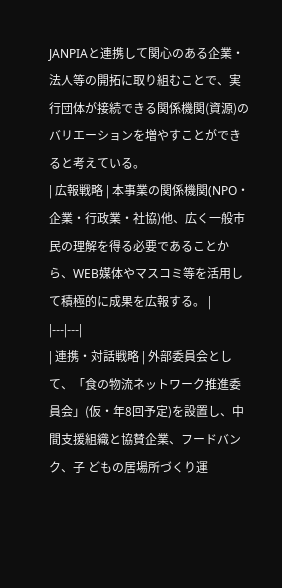JANPIAと連携して関心のある企業・法人等の開拓に取り組むことで、実行団体が接続できる関係機関(資源)のバリエーションを増やすことができると考えている。
| 広報戦略 | 本事業の関係機関(NPO・企業・行政業・社協)他、広く一般市民の理解を得る必要であることから、WEB媒体やマスコミ等を活用して積極的に成果を広報する。 |
|---|---|
| 連携・対話戦略 | 外部委員会として、「食の物流ネットワーク推進委員会」(仮・年8回予定)を設置し、中間支援組織と協賛企業、フードバンク、子 どもの居場所づくり運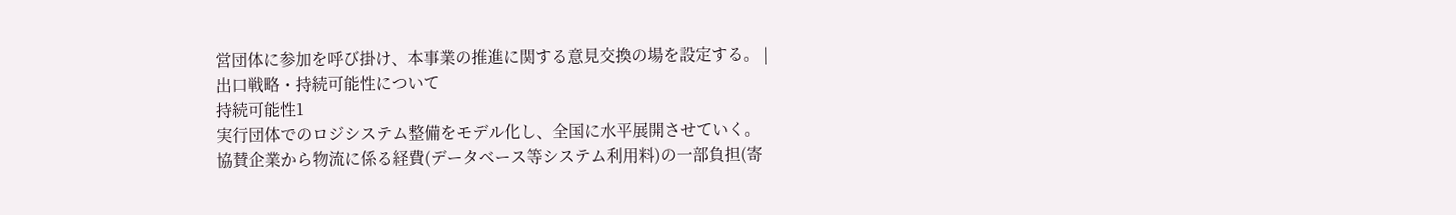営団体に参加を呼び掛け、本事業の推進に関する意見交換の場を設定する。 |
出口戦略・持続可能性について
持続可能性1
実行団体でのロジシステム整備をモデル化し、全国に水平展開させていく。
協賛企業から物流に係る経費(データベース等システム利用料)の一部負担(寄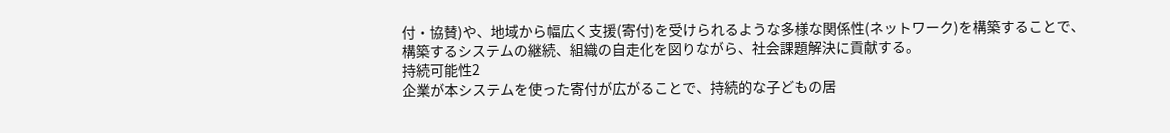付・協賛)や、地域から幅広く支援(寄付)を受けられるような多様な関係性(ネットワーク)を構築することで、
構築するシステムの継続、組織の自走化を図りながら、社会課題解決に貢献する。
持続可能性2
企業が本システムを使った寄付が広がることで、持続的な子どもの居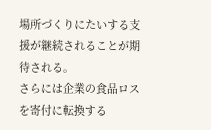場所づくりにたいする支援が継続されることが期待される。
さらには企業の食品ロスを寄付に転換する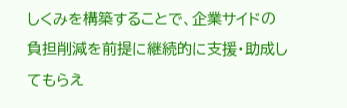しくみを構築することで、企業サイドの負担削減を前提に継続的に支援・助成してもらえ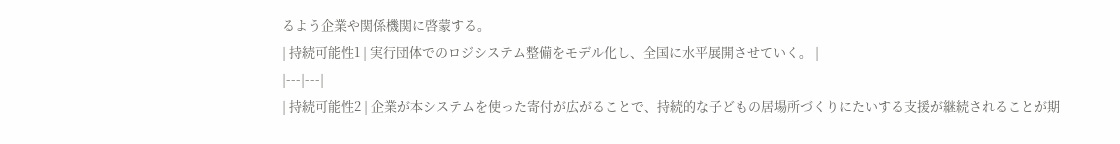るよう企業や関係機関に啓蒙する。
| 持続可能性1 | 実行団体でのロジシステム整備をモデル化し、全国に水平展開させていく。 |
|---|---|
| 持続可能性2 | 企業が本システムを使った寄付が広がることで、持続的な子どもの居場所づくりにたいする支援が継続されることが期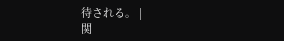待される。 |
関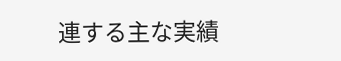連する主な実績